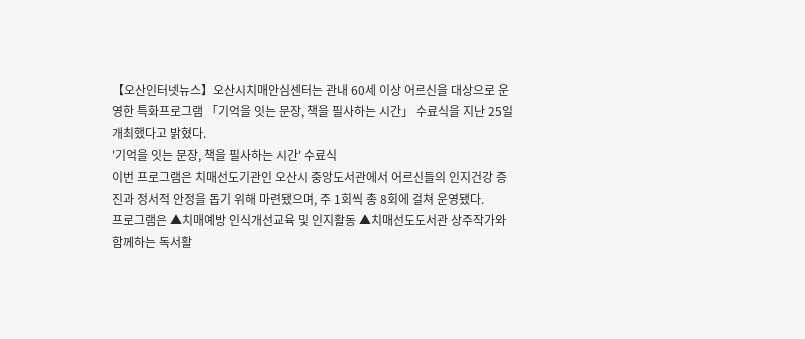【오산인터넷뉴스】오산시치매안심센터는 관내 60세 이상 어르신을 대상으로 운영한 특화프로그램 「기억을 잇는 문장, 책을 필사하는 시간」 수료식을 지난 25일 개최했다고 밝혔다.
'기억을 잇는 문장, 책을 필사하는 시간' 수료식
이번 프로그램은 치매선도기관인 오산시 중앙도서관에서 어르신들의 인지건강 증진과 정서적 안정을 돕기 위해 마련됐으며, 주 1회씩 총 8회에 걸쳐 운영됐다.
프로그램은 ▲치매예방 인식개선교육 및 인지활동 ▲치매선도도서관 상주작가와 함께하는 독서활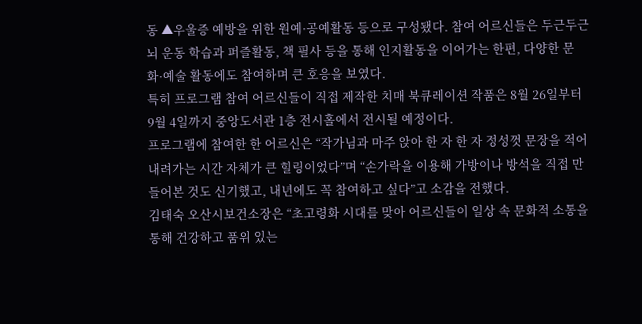동 ▲우울증 예방을 위한 원예·공예활동 등으로 구성됐다. 참여 어르신들은 두근두근 뇌 운동 학습과 퍼즐활동, 책 필사 등을 통해 인지활동을 이어가는 한편, 다양한 문화·예술 활동에도 참여하며 큰 호응을 보였다.
특히 프로그램 참여 어르신들이 직접 제작한 치매 북큐레이션 작품은 8월 26일부터 9월 4일까지 중앙도서관 1층 전시홀에서 전시될 예정이다.
프로그램에 참여한 한 어르신은 “작가님과 마주 앉아 한 자 한 자 정성껏 문장을 적어 내려가는 시간 자체가 큰 힐링이었다”며 “손가락을 이용해 가방이나 방석을 직접 만들어본 것도 신기했고, 내년에도 꼭 참여하고 싶다”고 소감을 전했다.
김태숙 오산시보건소장은 “초고령화 시대를 맞아 어르신들이 일상 속 문화적 소통을 통해 건강하고 품위 있는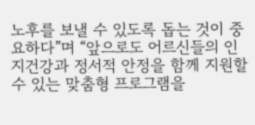노후를 보낼 수 있도록 돕는 것이 중요하다”며 “앞으로도 어르신들의 인지건강과 정서적 안정을 함께 지원할 수 있는 맞춤형 프로그램을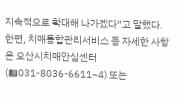지속적으로 확대해 나가겠다”고 말했다.
한편, 치매통합관리서비스 등 자세한 사항은 오산시치매안심센터(☎031-8036-6611~4) 또는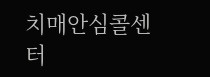치매안심콜센터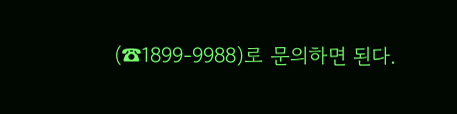(☎1899-9988)로 문의하면 된다.